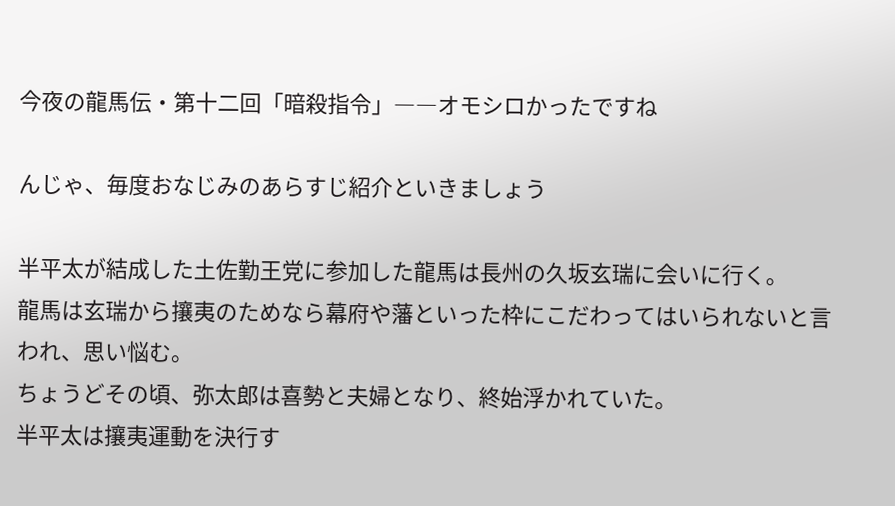今夜の龍馬伝・第十二回「暗殺指令」――オモシロかったですね

んじゃ、毎度おなじみのあらすじ紹介といきましょう

半平太が結成した土佐勤王党に参加した龍馬は長州の久坂玄瑞に会いに行く。
龍馬は玄瑞から攘夷のためなら幕府や藩といった枠にこだわってはいられないと言われ、思い悩む。
ちょうどその頃、弥太郎は喜勢と夫婦となり、終始浮かれていた。
半平太は攘夷運動を決行す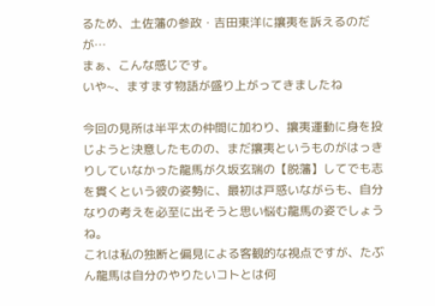るため、土佐藩の参政・吉田東洋に攘夷を訴えるのだが…
まぁ、こんな感じです。
いや~、ますます物語が盛り上がってきましたね

今回の見所は半平太の仲間に加わり、攘夷運動に身を投じようと決意したものの、まだ攘夷というものがはっきりしていなかった龍馬が久坂玄瑞の【脱藩】してでも志を貫くという彼の姿勢に、最初は戸惑いながらも、自分なりの考えを必至に出そうと思い悩む龍馬の姿でしょうね。
これは私の独断と偏見による客観的な視点ですが、たぶん龍馬は自分のやりたいコトとは何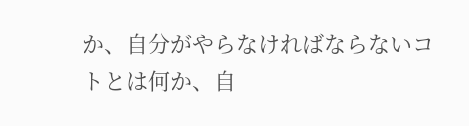か、自分がやらなければならないコトとは何か、自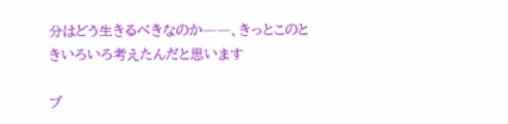分はどう生きるべきなのか――、きっとこのときいろいろ考えたんだと思います

プ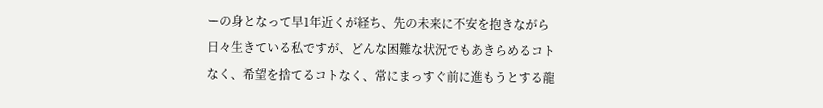ーの身となって早1年近くが経ち、先の未来に不安を抱きながら日々生きている私ですが、どんな困難な状況でもあきらめるコトなく、希望を捨てるコトなく、常にまっすぐ前に進もうとする龍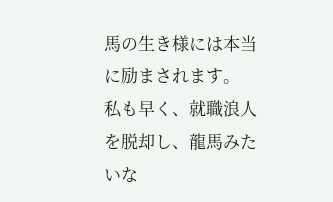馬の生き様には本当に励まされます。
私も早く、就職浪人を脱却し、龍馬みたいな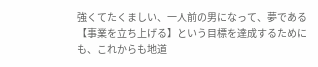強くてたくましい、一人前の男になって、夢である【事業を立ち上げる】という目標を達成するためにも、これからも地道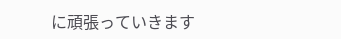に頑張っていきます